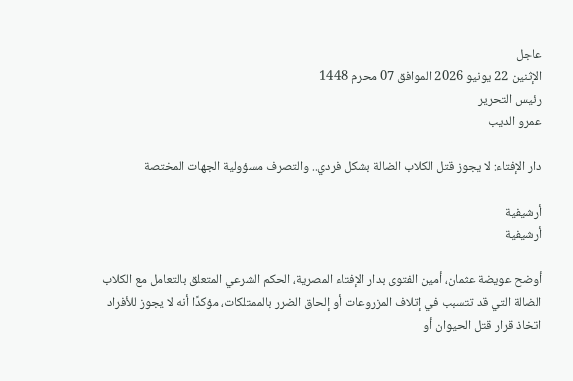عاجل
الإثنين 22 يونيو 2026 الموافق 07 محرم 1448
رئيس التحرير
عمرو الديب

دار الإفتاء: لا يجوز قتل الكلاب الضالة بشكل فردي.. والتصرف مسؤولية الجهات المختصة

أرشيفية
أرشيفية

أوضح عويضة عثمان، أمين الفتوى بدار الإفتاء المصرية، الحكم الشرعي المتعلق بالتعامل مع الكلاب الضالة التي قد تتسبب في إتلاف المزروعات أو إلحاق الضرر بالممتلكات، مؤكدًا أنه لا يجوز للأفراد اتخاذ قرار قتل الحيوان أو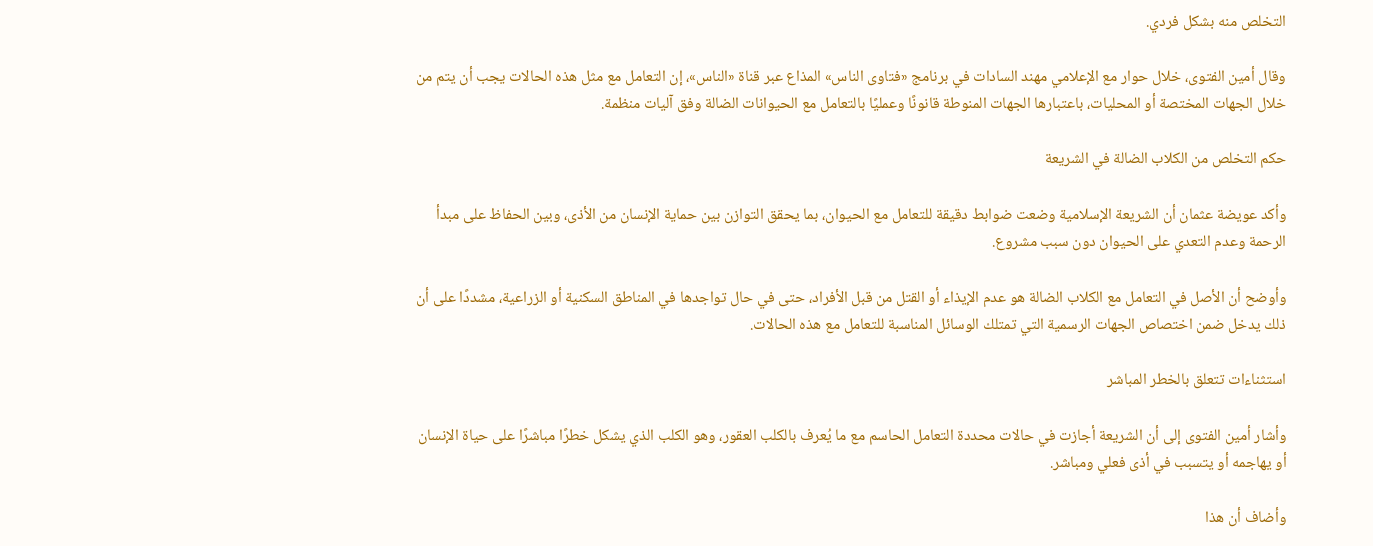التخلص منه بشكل فردي.

وقال أمين الفتوى، خلال حوار مع الإعلامي مهند السادات في برنامج «فتاوى الناس» المذاع عبر قناة «الناس»، إن التعامل مع مثل هذه الحالات يجب أن يتم من خلال الجهات المختصة أو المحليات، باعتبارها الجهات المنوطة قانونًا وعمليًا بالتعامل مع الحيوانات الضالة وفق آليات منظمة.

حكم التخلص من الكلاب الضالة في الشريعة

وأكد عويضة عثمان أن الشريعة الإسلامية وضعت ضوابط دقيقة للتعامل مع الحيوان، بما يحقق التوازن بين حماية الإنسان من الأذى، وبين الحفاظ على مبدأ الرحمة وعدم التعدي على الحيوان دون سبب مشروع.

وأوضح أن الأصل في التعامل مع الكلاب الضالة هو عدم الإيذاء أو القتل من قبل الأفراد، حتى في حال تواجدها في المناطق السكنية أو الزراعية، مشددًا على أن ذلك يدخل ضمن اختصاص الجهات الرسمية التي تمتلك الوسائل المناسبة للتعامل مع هذه الحالات.

استثناءات تتعلق بالخطر المباشر

وأشار أمين الفتوى إلى أن الشريعة أجازت في حالات محددة التعامل الحاسم مع ما يُعرف بالكلب العقور، وهو الكلب الذي يشكل خطرًا مباشرًا على حياة الإنسان أو يهاجمه أو يتسبب في أذى فعلي ومباشر.

وأضاف أن هذا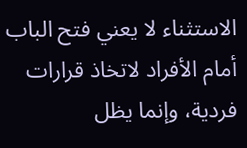الاستثناء لا يعني فتح الباب أمام الأفراد لاتخاذ قرارات فردية، وإنما يظل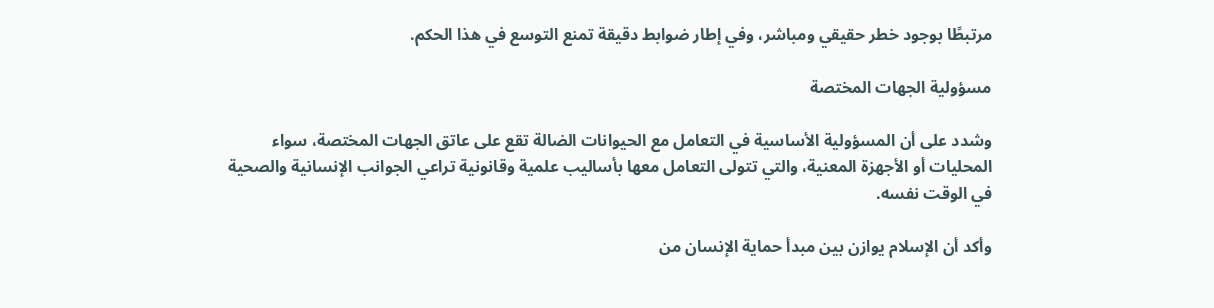مرتبطًا بوجود خطر حقيقي ومباشر، وفي إطار ضوابط دقيقة تمنع التوسع في هذا الحكم.

مسؤولية الجهات المختصة

وشدد على أن المسؤولية الأساسية في التعامل مع الحيوانات الضالة تقع على عاتق الجهات المختصة، سواء المحليات أو الأجهزة المعنية، والتي تتولى التعامل معها بأساليب علمية وقانونية تراعي الجوانب الإنسانية والصحية في الوقت نفسه.

وأكد أن الإسلام يوازن بين مبدأ حماية الإنسان من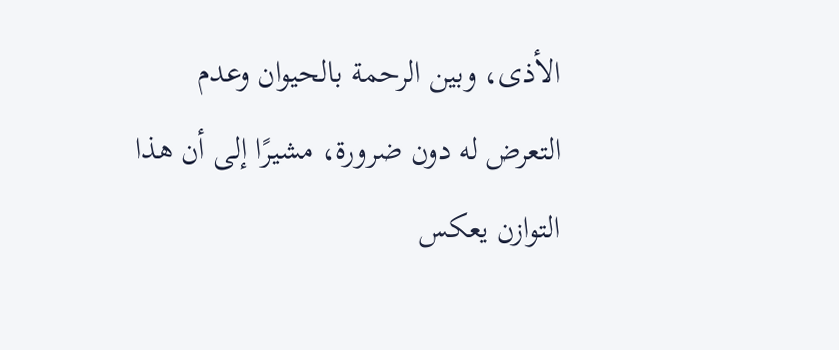الأذى، وبين الرحمة بالحيوان وعدم التعرض له دون ضرورة، مشيرًا إلى أن هذا التوازن يعكس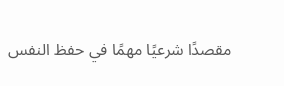مقصدًا شرعيًا مهمًا في حفظ النفس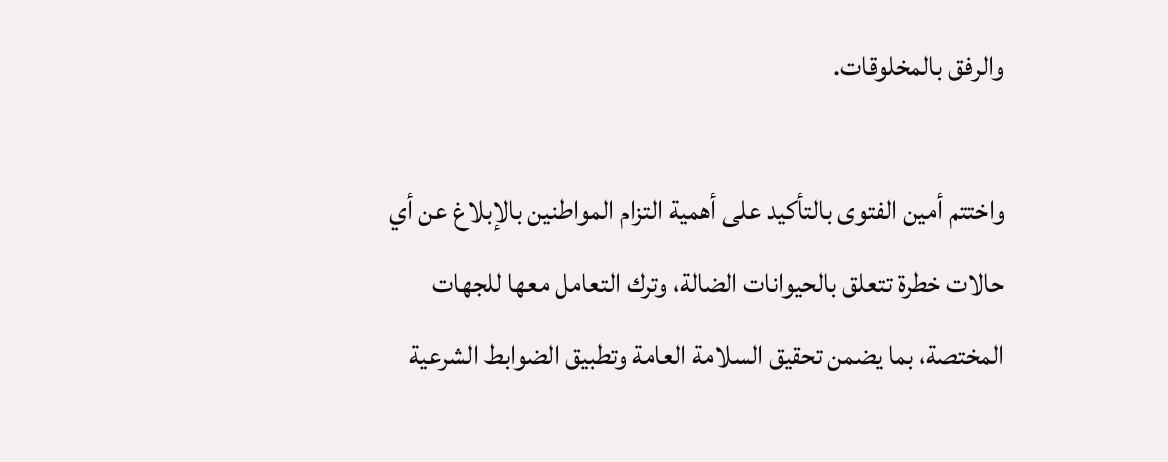والرفق بالمخلوقات.

واختتم أمين الفتوى بالتأكيد على أهمية التزام المواطنين بالإبلاغ عن أي حالات خطرة تتعلق بالحيوانات الضالة، وترك التعامل معها للجهات المختصة، بما يضمن تحقيق السلامة العامة وتطبيق الضوابط الشرعية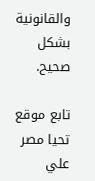والقانونية بشكل صحيح.

تابع موقع تحيا مصر علي